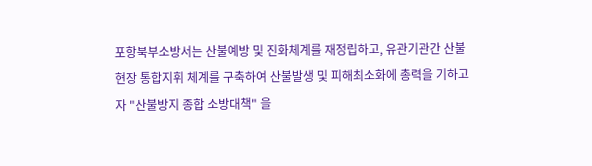포항북부소방서는 산불예방 및 진화체계를 재정립하고, 유관기관간 산불현장 통합지휘 체계를 구축하여 산불발생 및 피해최소화에 총력을 기하고자 "산불방지 종합 소방대책" 을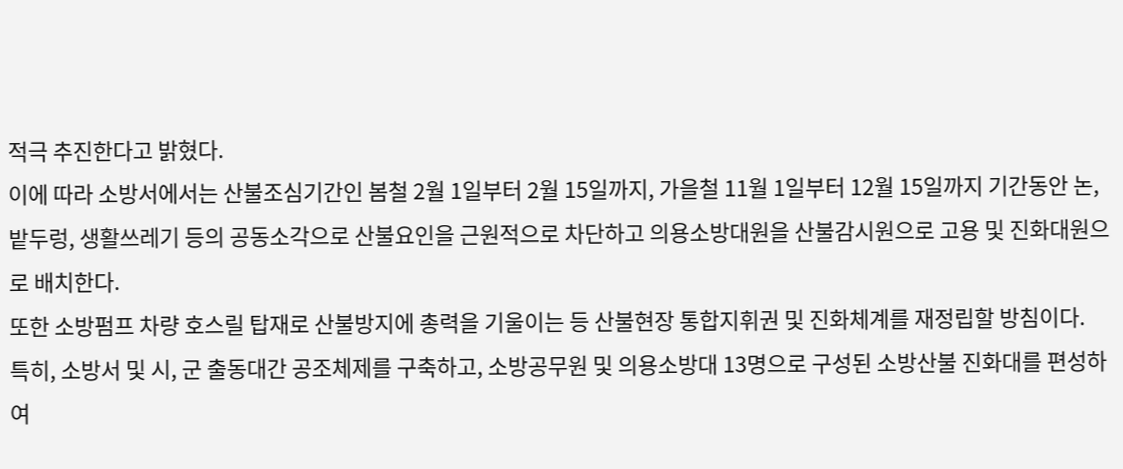적극 추진한다고 밝혔다.
이에 따라 소방서에서는 산불조심기간인 봄철 2월 1일부터 2월 15일까지, 가을철 11월 1일부터 12월 15일까지 기간동안 논, 밭두렁, 생활쓰레기 등의 공동소각으로 산불요인을 근원적으로 차단하고 의용소방대원을 산불감시원으로 고용 및 진화대원으로 배치한다.
또한 소방펌프 차량 호스릴 탑재로 산불방지에 총력을 기울이는 등 산불현장 통합지휘권 및 진화체계를 재정립할 방침이다.
특히, 소방서 및 시, 군 출동대간 공조체제를 구축하고, 소방공무원 및 의용소방대 13명으로 구성된 소방산불 진화대를 편성하여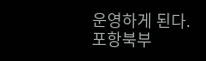운영하게 된다.
포항북부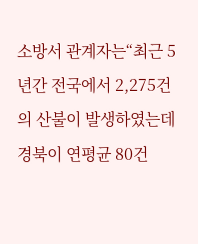소방서 관계자는“최근 5년간 전국에서 2,275건의 산불이 발생하였는데 경북이 연평균 80건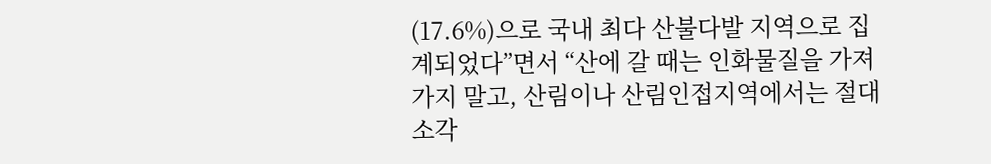(17.6%)으로 국내 최다 산불다발 지역으로 집계되었다”면서 “산에 갈 때는 인화물질을 가져가지 말고, 산림이나 산림인접지역에서는 절대 소각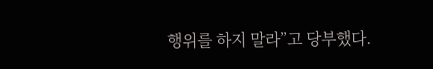행위를 하지 말라”고 당부했다.